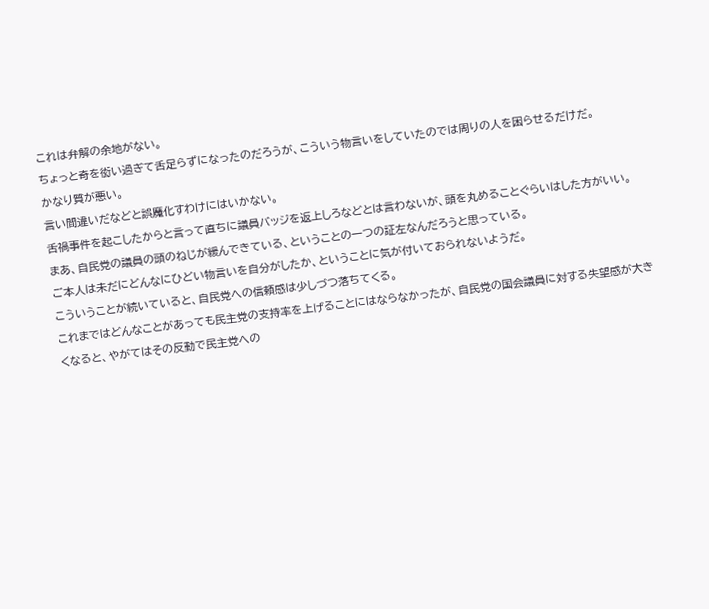これは弁解の余地がない。
ちょっと奇を衒い過ぎて舌足らずになったのだろうが、こういう物言いをしていたのでは周りの人を困らせるだけだ。
かなり質が悪い。
言い間違いだなどと誤魔化すわけにはいかない。
舌禍事件を起こしたからと言って直ちに議員バッジを返上しろなどとは言わないが、頭を丸めることぐらいはした方がいい。
まあ、自民党の議員の頭のねじが緩んできている、ということの一つの証左なんだろうと思っている。
ご本人は未だにどんなにひどい物言いを自分がしたか、ということに気が付いておられないようだ。
こういうことが続いていると、自民党への信頼感は少しづつ落ちてくる。
これまではどんなことがあっても民主党の支持率を上げることにはならなかったが、自民党の国会議員に対する失望感が大きくなると、やがてはその反動で民主党への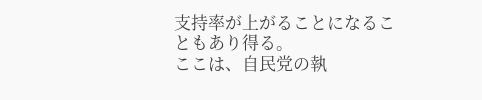支持率が上がることになることもあり得る。
ここは、自民党の執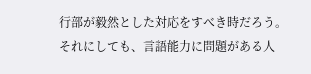行部が毅然とした対応をすべき時だろう。
それにしても、言語能力に問題がある人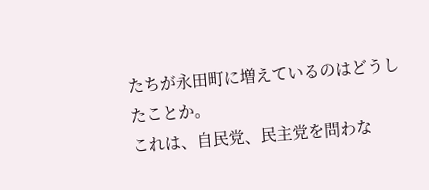たちが永田町に増えているのはどうしたことか。
これは、自民党、民主党を問わな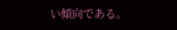い傾向である。